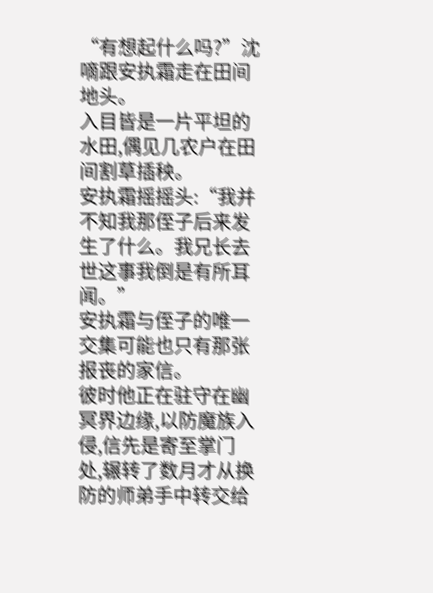“有想起什么吗?”沈嘀跟安执霜走在田间地头。
入目皆是一片平坦的水田,偶见几农户在田间割草插秧。
安执霜摇摇头:“我并不知我那侄子后来发生了什么。我兄长去世这事我倒是有所耳闻。”
安执霜与侄子的唯一交集可能也只有那张报丧的家信。
彼时他正在驻守在幽冥界边缘,以防魔族入侵,信先是寄至掌门处,辗转了数月才从换防的师弟手中转交给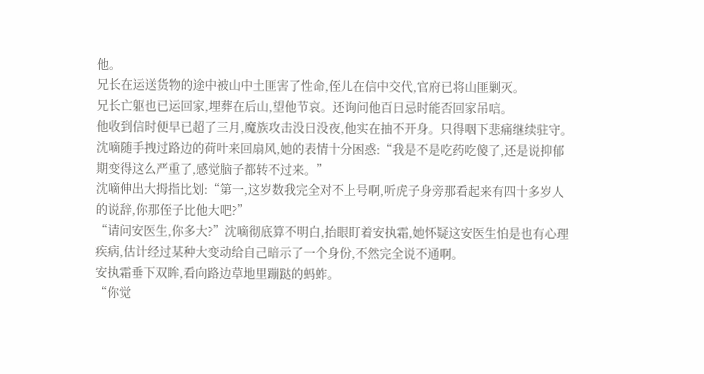他。
兄长在运送货物的途中被山中土匪害了性命,侄儿在信中交代,官府已将山匪剿灭。
兄长亡躯也已运回家,埋葬在后山,望他节哀。还询问他百日忌时能否回家吊唁。
他收到信时便早已超了三月,魔族攻击没日没夜,他实在抽不开身。只得咽下悲痛继续驻守。
沈嘀随手拽过路边的荷叶来回扇风,她的表情十分困惑:“我是不是吃药吃傻了,还是说抑郁期变得这么严重了,感觉脑子都转不过来。”
沈嘀伸出大拇指比划:“第一,这岁数我完全对不上号啊,听虎子身旁那看起来有四十多岁人的说辞,你那侄子比他大吧?”
“请问安医生,你多大?”沈嘀彻底算不明白,抬眼盯着安执霜,她怀疑这安医生怕是也有心理疾病,估计经过某种大变动给自己暗示了一个身份,不然完全说不通啊。
安执霜垂下双眸,看向路边草地里蹦跶的蚂蚱。
“你觉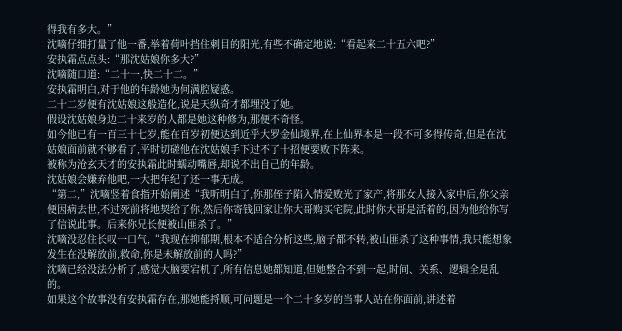得我有多大。”
沈嘀仔细打量了他一番,举着荷叶挡住刺目的阳光,有些不确定地说:“看起来二十五六吧?”
安执霜点点头:“那沈姑娘你多大?”
沈嘀随口道:“二十一,快二十二。”
安执霜明白,对于他的年龄她为何满腔疑惑。
二十二岁便有沈姑娘这般造化,说是天纵奇才都埋没了她。
假设沈姑娘身边二十来岁的人都是她这种修为,那便不奇怪。
如今他已有一百三十七岁,能在百岁初便达到近乎大罗金仙境界,在上仙界本是一段不可多得传奇,但是在沈姑娘面前就不够看了,平时切磋他在沈姑娘手下过不了十招便要败下阵来。
被称为沧玄天才的安执霜此时蠕动嘴唇,却说不出自己的年龄。
沈姑娘会嫌弃他吧,一大把年纪了还一事无成。
“第二,”沈嘀竖着食指开始阐述“我听明白了,你那侄子陷入情爱败光了家产,将那女人接入家中后,你父亲便因病去世,不过死前将地契给了你,然后你寄钱回家让你大哥购买宅院,此时你大哥是活着的,因为他给你写了信说此事。后来你兄长便被山匪杀了。”
沈嘀没忍住长叹一口气,“我现在抑郁期,根本不适合分析这些,脑子都不转,被山匪杀了这种事情,我只能想象发生在没解放前,救命,你是未解放前的人吗?”
沈嘀已经没法分析了,感觉大脑要宕机了,所有信息她都知道,但她整合不到一起,时间、关系、逻辑全是乱的。
如果这个故事没有安执霜存在,那她能捋顺,可问题是一个二十多岁的当事人站在你面前,讲述着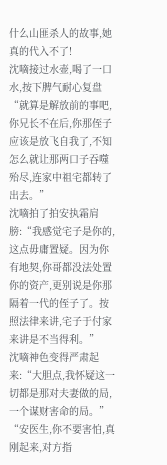什么山匪杀人的故事,她真的代入不了!
沈嘀接过水壶,喝了一口水,按下脾气耐心复盘“就算是解放前的事吧,你兄长不在后,你那侄子应该是放飞自我了,不知怎么就让那两口子吞噬殆尽,连家中祖宅都转了出去。”
沈嘀拍了拍安执霜肩膀:“我感觉宅子是你的,这点毋庸置疑。因为你有地契,你哥都没法处置你的资产,更别说是你那隔着一代的侄子了。按照法律来讲,宅子于付家来讲是不当得利。”
沈嘀神色变得严肃起来:“大胆点,我怀疑这一切都是那对夫妻做的局,一个谋财害命的局。”
“安医生,你不要害怕,真刚起来,对方指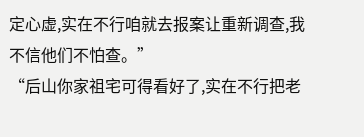定心虚,实在不行咱就去报案让重新调查,我不信他们不怕查。”
“后山你家祖宅可得看好了,实在不行把老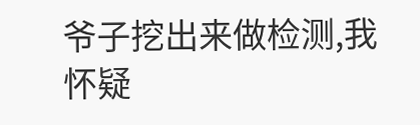爷子挖出来做检测,我怀疑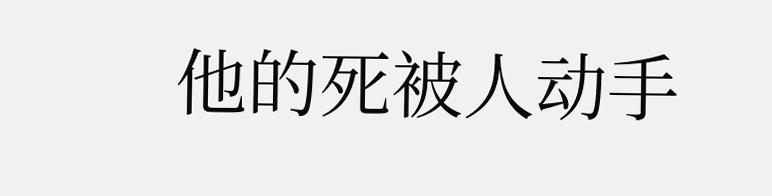他的死被人动手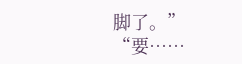脚了。”
“要……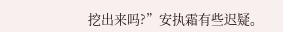挖出来吗?”安执霜有些迟疑。